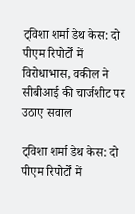ट्विशा शर्मा डेथ केस: दो पीएम रिपोर्टों में विरोधाभास, वकील ने सीबीआई की चार्जशीट पर उठाए सवाल

ट्विशा शर्मा डेथ केस: दो पीएम रिपोर्टों में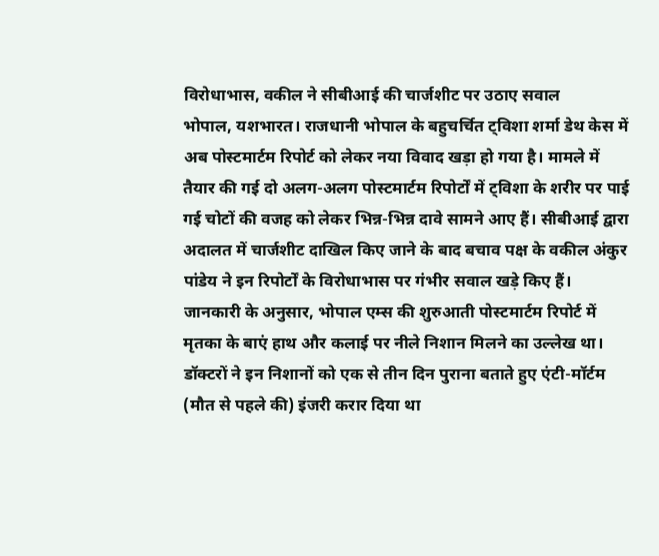विरोधाभास, वकील ने सीबीआई की चार्जशीट पर उठाए सवाल
भोपाल, यशभारत। राजधानी भोपाल के बहुचर्चित ट्विशा शर्मा डेथ केस में अब पोस्टमार्टम रिपोर्ट को लेकर नया विवाद खड़ा हो गया है। मामले में तैयार की गई दो अलग-अलग पोस्टमार्टम रिपोर्टों में ट्विशा के शरीर पर पाई गई चोटों की वजह को लेकर भिन्न-भिन्न दावे सामने आए हैं। सीबीआई द्वारा अदालत में चार्जशीट दाखिल किए जाने के बाद बचाव पक्ष के वकील अंकुर पांडेय ने इन रिपोर्टों के विरोधाभास पर गंभीर सवाल खड़े किए हैं।
जानकारी के अनुसार, भोपाल एम्स की शुरुआती पोस्टमार्टम रिपोर्ट में मृतका के बाएं हाथ और कलाई पर नीले निशान मिलने का उल्लेख था। डॉक्टरों ने इन निशानों को एक से तीन दिन पुराना बताते हुए एंटी-मॉर्टम (मौत से पहले की) इंजरी करार दिया था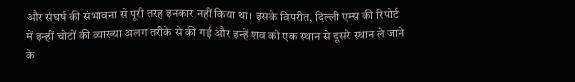और संघर्ष की संभावना से पूरी तरह इनकार नहीं किया था। इसके विपरीत, दिल्ली एम्स की रिपोर्ट में इन्हीं चोटों की व्याख्या अलग तरीके से की गई और इन्हें शव को एक स्थान से दूसरे स्थान ले जाने के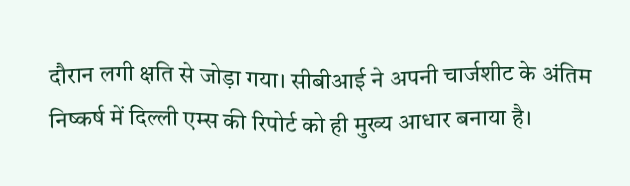दौरान लगी क्षति से जोड़ा गया। सीबीआई ने अपनी चार्जशीट के अंतिम निष्कर्ष में दिल्ली एम्स की रिपोर्ट को ही मुख्य आधार बनाया है।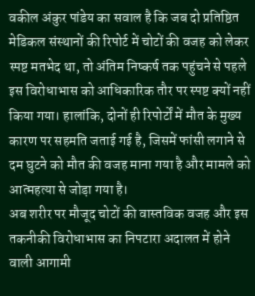वकील अंकुर पांडेय का सवाल है कि जब दो प्रतिष्ठित मेडिकल संस्थानों की रिपोर्ट में चोटों की वजह को लेकर स्पष्ट मतभेद था, तो अंतिम निष्कर्ष तक पहुंचने से पहले इस विरोधाभास को आधिकारिक तौर पर स्पष्ट क्यों नहीं किया गया। हालांकि, दोनों ही रिपोर्टों में मौत के मुख्य कारण पर सहमति जताई गई है, जिसमें फांसी लगाने से दम घुटने को मौत की वजह माना गया है और मामले को आत्महत्या से जोड़ा गया है।
अब शरीर पर मौजूद चोटों की वास्तविक वजह और इस तकनीकी विरोधाभास का निपटारा अदालत में होने वाली आगामी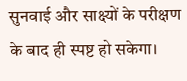सुनवाई और साक्ष्यों के परीक्षण के बाद ही स्पष्ट हो सकेगा।